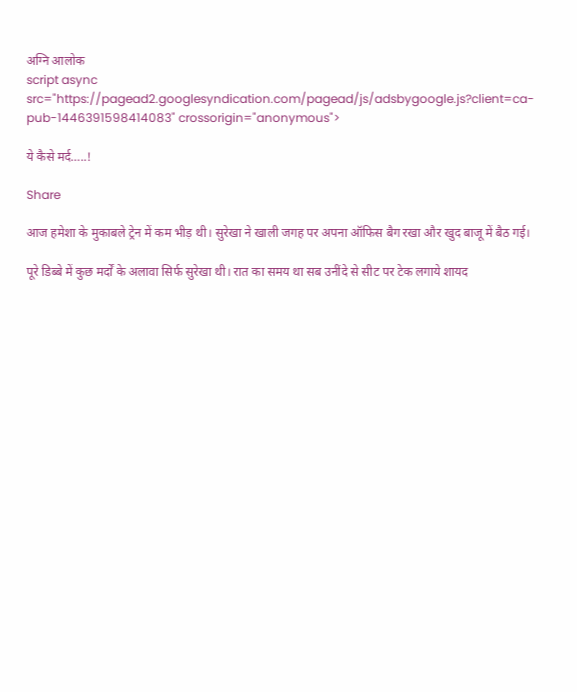अग्नि आलोक
script async src="https://pagead2.googlesyndication.com/pagead/js/adsbygoogle.js?client=ca-pub-1446391598414083" crossorigin="anonymous">

ये कैसे मर्द…..!

Share

आज हमेशा के मुकाबले ट्रेन में कम भीड़ थी। सुरेखा ने खाली जगह पर अपना ऑफिस बैग रखा और खुद बाजू में बैठ गई।

पूरे डिब्बे में कुछ मर्दों के अलावा सिर्फ सुरेखा थी। रात का समय था सब उनींदे से सीट पर टेक लगाये शायद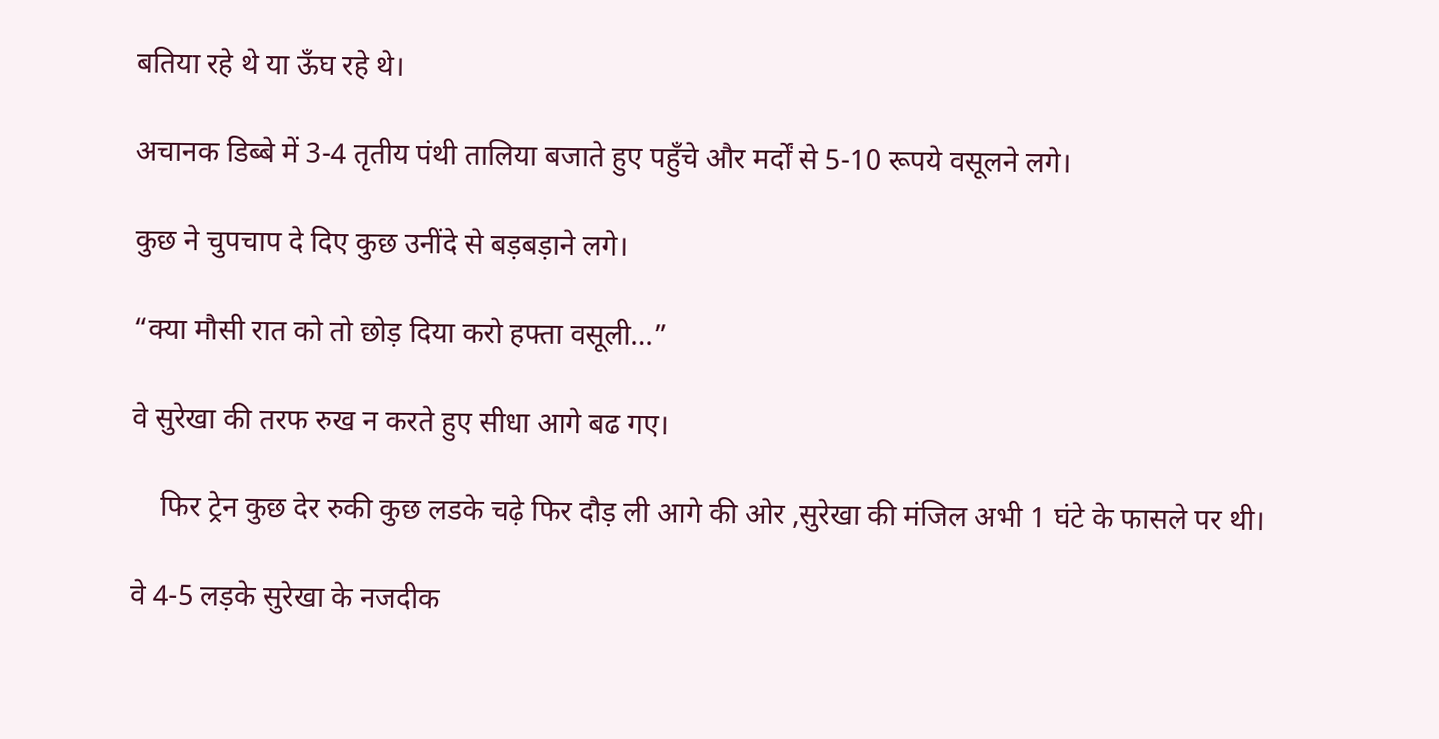बतिया रहे थे या ऊँघ रहे थे।

अचानक डिब्बे में 3-4 तृतीय पंथी तालिया बजाते हुए पहुँचे और मर्दों से 5-10 रूपये वसूलने लगे।

कुछ ने चुपचाप दे दिए कुछ उनींदे से बड़बड़ाने लगे।

“क्या मौसी रात को तो छोड़ दिया करो हफ्ता वसूली…”

वे सुरेखा की तरफ रुख न करते हुए सीधा आगे बढ गए।

    फिर ट्रेन कुछ देर रुकी कुछ लडके चढ़े फिर दौड़ ली आगे की ओर ,सुरेखा की मंजिल अभी 1 घंटे के फासले पर थी।

वे 4-5 लड़के सुरेखा के नजदीक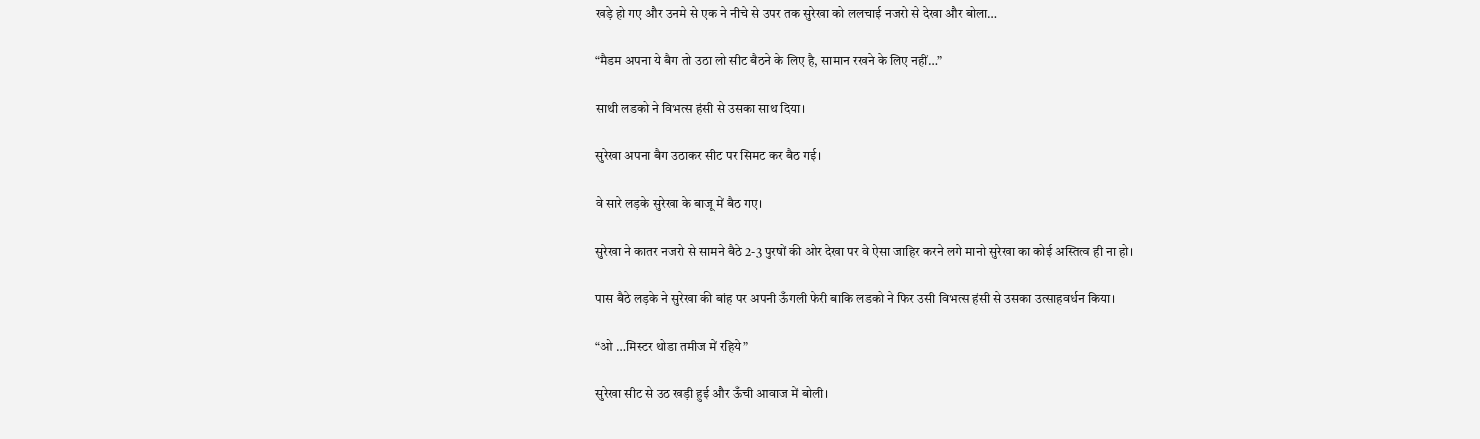खड़े हो गए और उनमे से एक ने नीचे से उपर तक सुरेखा को ललचाई नजरो से देखा और बोला…

“मैडम अपना ये बैग तो उठा लो सीट बैठने के लिए है, सामान रखने के लिए नहीं…”

साथी लडको ने विभत्स हंसी से उसका साथ दिया।

सुरेखा अपना बैग उठाकर सीट पर सिमट कर बैठ गई।

वे सारे लड़के सुरेखा के बाजू में बैठ गए।

सुरेखा ने कातर नजरो से सामने बैठे 2-3 पुरषों की ओर देखा पर वे ऐसा जाहिर करने लगे मानो सुरेखा का कोई अस्तित्व ही ना हो।

पास बैठे लड़के ने सुरेखा की बांह पर अपनी ऊँगली फेरी बाकि लडको ने फिर उसी विभत्स हंसी से उसका उत्साहवर्धन किया।

“ओ …मिस्टर थोडा तमीज में रहिये”

सुरेखा सीट से उठ खड़ी हुई और ऊँची आवाज में बोली।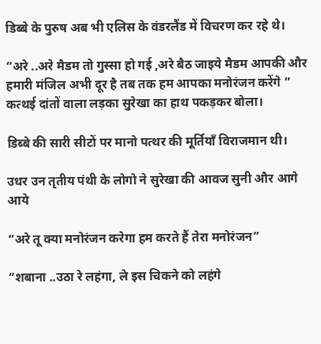डिब्बे के पुरुष अब भी एलिस के वंडरलैंड में विचरण कर रहे थे।

“अरे ..अरे मैडम तो गुस्सा हो गई ,अरे बैठ जाइये मैडम आपकी और हमारी मंजिल अभी दूर है तब तक हम आपका मनोरंजन करेंगे ” कत्थई दांतों वाला लड़का सुरेखा का हाथ पकड़कर बोला।

डिब्बे की सारी सीटों पर मानो पत्थर की मूर्तियाँ विराजमान थी।

उधर उन तृतीय पंथी के लोगो ने सुरेखा की आवज सुनी और आगे आये

“अरे तू क्या मनोरंजन करेगा हम करते हैं तेरा मनोरंजन”

“शबाना ..उठा रे लहंगा, ले इस चिकने को लहंगे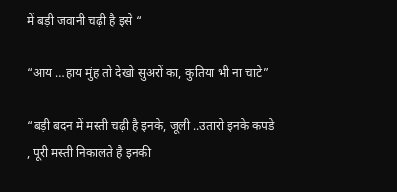में बड़ी जवानी चढ़ी है इसे “

“आय …हाय मुंह तो देखो सुअरों का, कुतिया भी ना चाटे”

“बड़ी बदन में मस्ती चढ़ी है इनके, जूली ..उतारो इनके कपडे , पूरी मस्ती निकालते है इनकी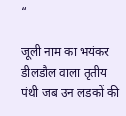“

जूली नाम का भयंकर डीलडौल वाला तृतीय पंथी जब उन लडकों की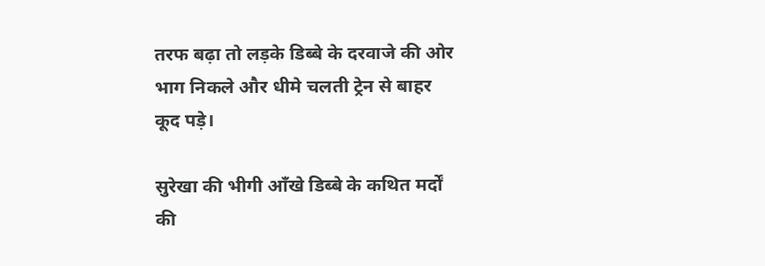तरफ बढ़ा तो लड़के डिब्बे के दरवाजे की ओर भाग निकले और धीमे चलती ट्रेन से बाहर कूद पड़े।

सुरेखा की भीगी आँखे डिब्बे के कथित मर्दों की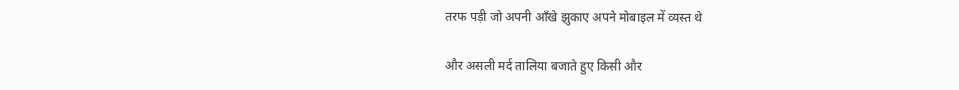तरफ पड़ी जो अपनी आँखे झुकाए अपने मोबाइल में व्यस्त थे

और असली मर्द तालिया बजाते हुए किसी और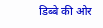डिब्बे की ओर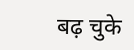बढ़ चुके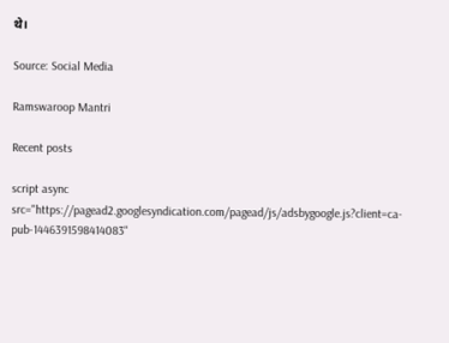थे।

Source: Social Media

Ramswaroop Mantri

Recent posts

script async src="https://pagead2.googlesyndication.com/pagead/js/adsbygoogle.js?client=ca-pub-1446391598414083"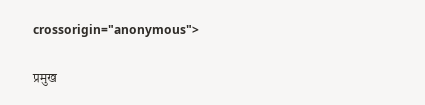crossorigin="anonymous">

प्रमुख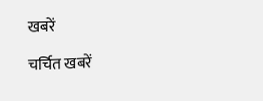खबरें

चर्चित खबरें